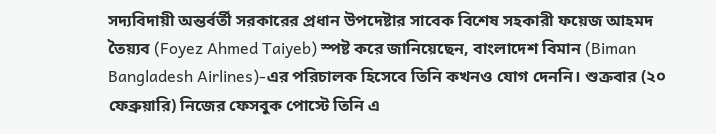সদ্যবিদায়ী অন্তর্বর্তী সরকারের প্রধান উপদেষ্টার সাবেক বিশেষ সহকারী ফয়েজ আহমদ তৈয়্যব (Foyez Ahmed Taiyeb) স্পষ্ট করে জানিয়েছেন, বাংলাদেশ বিমান (Biman Bangladesh Airlines)-এর পরিচালক হিসেবে তিনি কখনও যোগ দেননি। শুক্রবার (২০ ফেব্রুয়ারি) নিজের ফেসবুক পোস্টে তিনি এ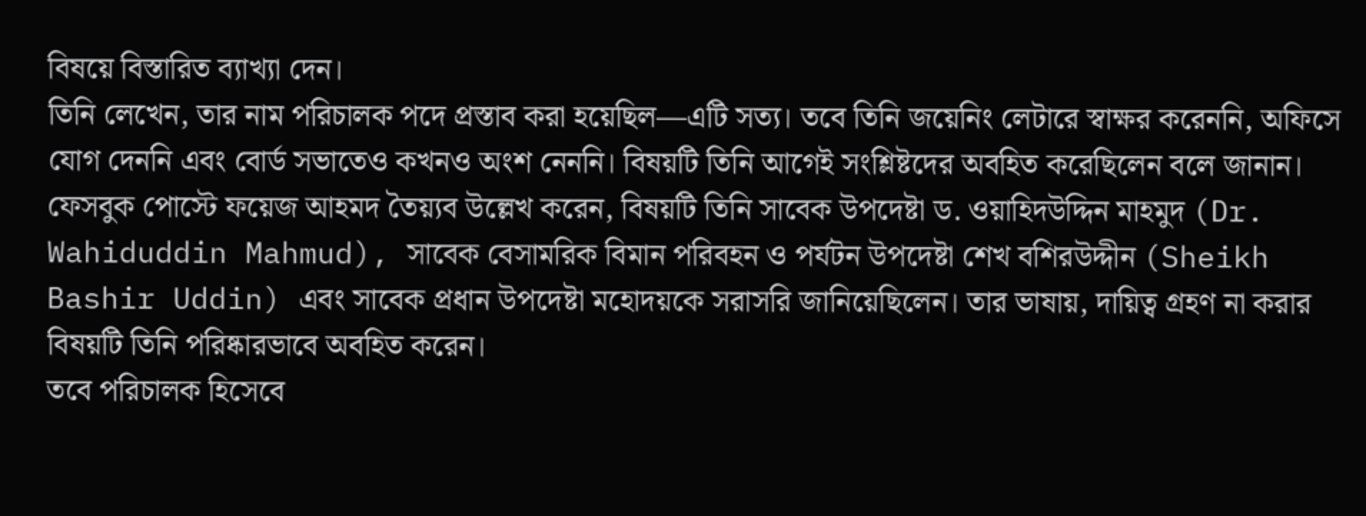বিষয়ে বিস্তারিত ব্যাখ্যা দেন।
তিনি লেখেন, তার নাম পরিচালক পদে প্রস্তাব করা হয়েছিল—এটি সত্য। তবে তিনি জয়েনিং লেটারে স্বাক্ষর করেননি, অফিসে যোগ দেননি এবং বোর্ড সভাতেও কখনও অংশ নেননি। বিষয়টি তিনি আগেই সংশ্লিষ্টদের অবহিত করেছিলেন বলে জানান।
ফেসবুক পোস্টে ফয়েজ আহমদ তৈয়্যব উল্লেখ করেন, বিষয়টি তিনি সাবেক উপদেষ্টা ড. ওয়াহিদউদ্দিন মাহমুদ (Dr. Wahiduddin Mahmud), সাবেক বেসামরিক বিমান পরিবহন ও পর্যটন উপদেষ্টা শেখ বশিরউদ্দীন (Sheikh Bashir Uddin) এবং সাবেক প্রধান উপদেষ্টা মহোদয়কে সরাসরি জানিয়েছিলেন। তার ভাষায়, দায়িত্ব গ্রহণ না করার বিষয়টি তিনি পরিষ্কারভাবে অবহিত করেন।
তবে পরিচালক হিসেবে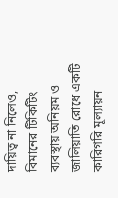দায়িত্ব না নিলেও, বিমানের টিকিটিং ব্যবস্থায় অনিয়ম ও জালিয়াতি রোধে একটি কারিগরি মূল্যায়ন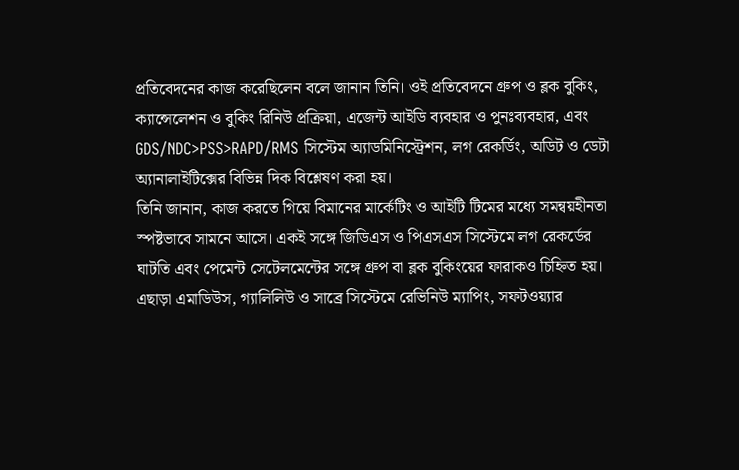প্রতিবেদনের কাজ করেছিলেন বলে জানান তিনি। ওই প্রতিবেদনে গ্রুপ ও ব্লক বুকিং, ক্যান্সেলেশন ও বুকিং রিনিউ প্রক্রিয়া, এজেন্ট আইডি ব্যবহার ও পুনঃব্যবহার, এবং GDS/NDC>PSS>RAPD/RMS সিস্টেম অ্যাডমিনিস্ট্রেশন, লগ রেকর্ডিং, অডিট ও ডেটা অ্যানালাইটিক্সের বিভিন্ন দিক বিশ্লেষণ করা হয়।
তিনি জানান, কাজ করতে গিয়ে বিমানের মার্কেটিং ও আইটি টিমের মধ্যে সমন্বয়হীনতা স্পষ্টভাবে সামনে আসে। একই সঙ্গে জিডিএস ও পিএসএস সিস্টেমে লগ রেকর্ডের ঘাটতি এবং পেমেন্ট সেটেলমেন্টের সঙ্গে গ্রুপ বা ব্লক বুকিংয়ের ফারাকও চিহ্নিত হয়।
এছাড়া এমাডিউস, গ্যালিলিউ ও সাব্রে সিস্টেমে রেভিনিউ ম্যাপিং, সফটওয়্যার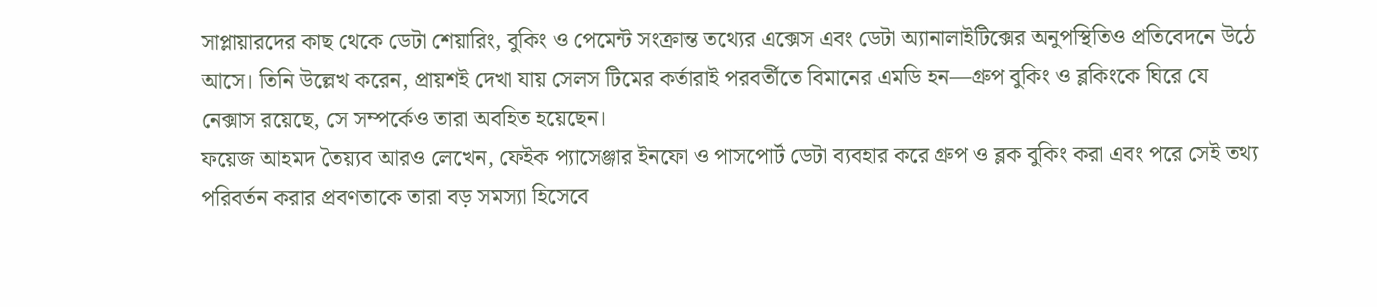সাপ্লায়ারদের কাছ থেকে ডেটা শেয়ারিং, বুকিং ও পেমেন্ট সংক্রান্ত তথ্যের এক্সেস এবং ডেটা অ্যানালাইটিক্সের অনুপস্থিতিও প্রতিবেদনে উঠে আসে। তিনি উল্লেখ করেন, প্রায়শই দেখা যায় সেলস টিমের কর্তারাই পরবর্তীতে বিমানের এমডি হন—গ্রুপ বুকিং ও ব্লকিংকে ঘিরে যে নেক্সাস রয়েছে, সে সম্পর্কেও তারা অবহিত হয়েছেন।
ফয়েজ আহমদ তৈয়্যব আরও লেখেন, ফেইক প্যাসেঞ্জার ইনফো ও পাসপোর্ট ডেটা ব্যবহার করে গ্রুপ ও ব্লক বুকিং করা এবং পরে সেই তথ্য পরিবর্তন করার প্রবণতাকে তারা বড় সমস্যা হিসেবে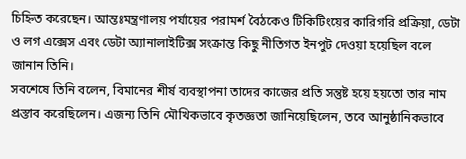চিহ্নিত করেছেন। আন্তঃমন্ত্রণালয় পর্যায়ের পরামর্শ বৈঠকেও টিকিটিংয়ের কারিগরি প্রক্রিয়া, ডেটা ও লগ এক্সেস এবং ডেটা অ্যানালাইটিক্স সংক্রান্ত কিছু নীতিগত ইনপুট দেওয়া হয়েছিল বলে জানান তিনি।
সবশেষে তিনি বলেন, বিমানের শীর্ষ ব্যবস্থাপনা তাদের কাজের প্রতি সন্তুষ্ট হয়ে হয়তো তার নাম প্রস্তাব করেছিলেন। এজন্য তিনি মৌখিকভাবে কৃতজ্ঞতা জানিয়েছিলেন, তবে আনুষ্ঠানিকভাবে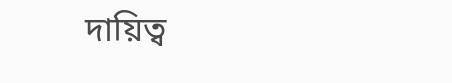দায়িত্ব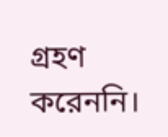গ্রহণ করেননি।